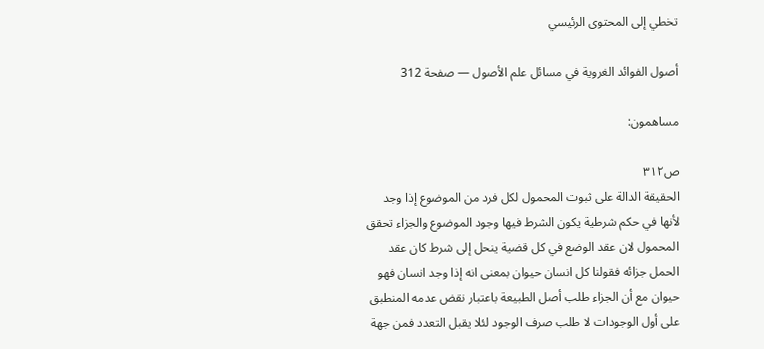تخطي إلى المحتوى الرئيسي

أصول الفوائد الغروية في مسائل علم الأصول — صفحة 312

مساهمون:

ص٣١٢
الحقيقة الدالة على ثبوت المحمول لكل فرد من الموضوع إذا وجد لأنها في حكم شرطية يكون الشرط فيها وجود الموضوع والجزاء تحقق المحمول لان عقد الوضع في كل قضية ينحل إلى شرط كان عقد الحمل جزائه فقولنا كل انسان حيوان بمعنى انه إذا وجد انسان فهو حيوان مع أن الجزاء طلب أصل الطبيعة باعتبار نقض عدمه المنطبق على أول الوجودات لا طلب صرف الوجود لئلا يقبل التعدد فمن جهة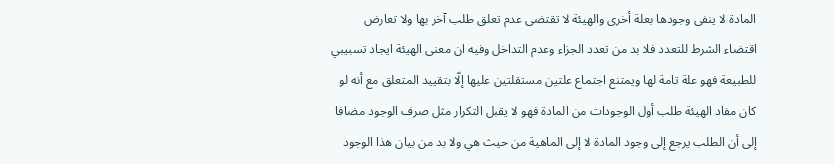المادة لا ينفى وجودها بعلة أخرى والهيئة لا تقتضى عدم تعلق طلب آخر بها ولا تعارض اقتضاء الشرط للتعدد فلا بد من تعدد الجزاء وعدم التداخل وفيه ان معنى الهيئة ايجاد تسبيبي للطبيعة فهو علة تامة لها ويمتنع اجتماع علتين مستقلتين عليها إلّا بتقييد المتعلق مع أنه لو كان مفاد الهيئة طلب أول الوجودات من المادة فهو لا يقبل التكرار مثل صرف الوجود مضافا إلى أن الطلب يرجع إلى وجود المادة لا إلى الماهية من حيث هي ولا بد من بيان هذا الوجود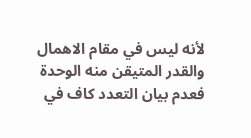لأنه ليس في مقام الاهمال والقدر المتيقن منه الوحدة فعدم بيان التعدد كاف في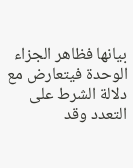بيانها فظاهر الجزاء الوحدة فيتعارض مع دلالة الشرط على التعدد وقد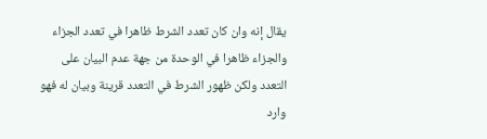يقال إنه وان كان تعدد الشرط ظاهرا في تعدد الجزاء والجزاء ظاهرا في الوحدة من جهة عدم البيان على التعدد ولكن ظهور الشرط في التعدد قرينة وبيان له فهو وارد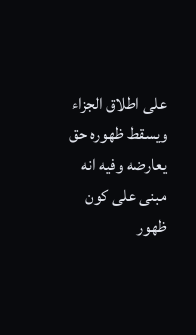على اطلاق الجزاء ويسقط ظهوره حق يعارضه وفيه انه مبنى على كون ظهور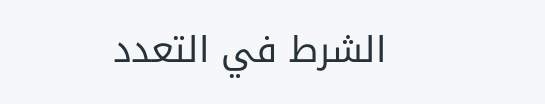الشرط في التعدد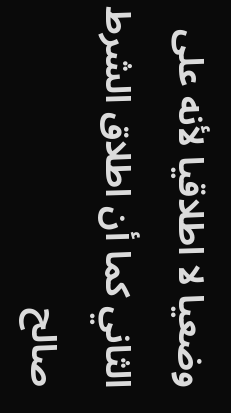وضعيا لا اطلاقيا لأنه على الثاني كما أن اطلاق الشرط صالح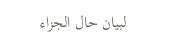لبيان حال الجزاء